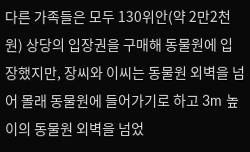다른 가족들은 모두 130위안(약 2만2천원) 상당의 입장권을 구매해 동물원에 입장했지만, 장씨와 이씨는 동물원 외벽을 넘어 몰래 동물원에 들어가기로 하고 3m 높이의 동물원 외벽을 넘었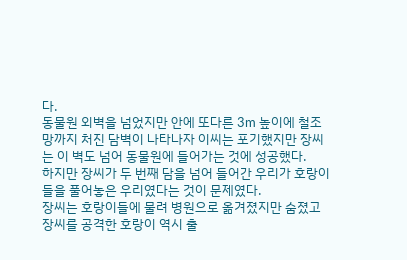다.
동물원 외벽을 넘었지만 안에 또다른 3m 높이에 철조망까지 처진 담벽이 나타나자 이씨는 포기했지만 장씨는 이 벽도 넘어 동물원에 들어가는 것에 성공했다.
하지만 장씨가 두 번째 담을 넘어 들어간 우리가 호랑이들을 풀어놓은 우리였다는 것이 문제였다.
장씨는 호랑이들에 물려 병원으로 옮겨졌지만 숨졌고 장씨를 공격한 호랑이 역시 출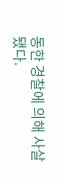동한 경찰에 의해 사살됐다.